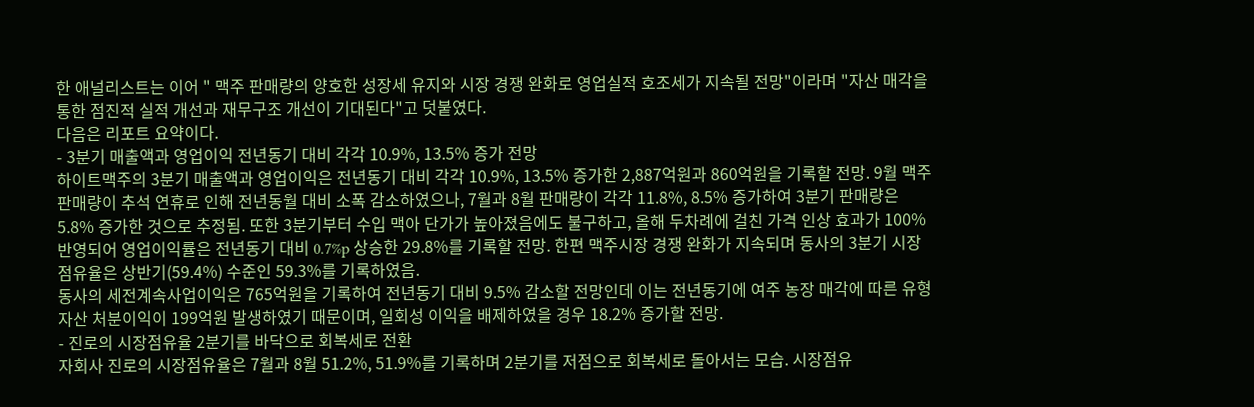한 애널리스트는 이어 " 맥주 판매량의 양호한 성장세 유지와 시장 경쟁 완화로 영업실적 호조세가 지속될 전망"이라며 "자산 매각을 통한 점진적 실적 개선과 재무구조 개선이 기대된다"고 덧붙였다.
다음은 리포트 요약이다.
- 3분기 매출액과 영업이익 전년동기 대비 각각 10.9%, 13.5% 증가 전망
하이트맥주의 3분기 매출액과 영업이익은 전년동기 대비 각각 10.9%, 13.5% 증가한 2,887억원과 860억원을 기록할 전망. 9월 맥주 판매량이 추석 연휴로 인해 전년동월 대비 소폭 감소하였으나, 7월과 8월 판매량이 각각 11.8%, 8.5% 증가하여 3분기 판매량은 5.8% 증가한 것으로 추정됨. 또한 3분기부터 수입 맥아 단가가 높아졌음에도 불구하고, 올해 두차례에 걸친 가격 인상 효과가 100% 반영되어 영업이익률은 전년동기 대비 0.7%p 상승한 29.8%를 기록할 전망. 한편 맥주시장 경쟁 완화가 지속되며 동사의 3분기 시장점유율은 상반기(59.4%) 수준인 59.3%를 기록하였음.
동사의 세전계속사업이익은 765억원을 기록하여 전년동기 대비 9.5% 감소할 전망인데 이는 전년동기에 여주 농장 매각에 따른 유형자산 처분이익이 199억원 발생하였기 때문이며, 일회성 이익을 배제하였을 경우 18.2% 증가할 전망.
- 진로의 시장점유율 2분기를 바닥으로 회복세로 전환
자회사 진로의 시장점유율은 7월과 8월 51.2%, 51.9%를 기록하며 2분기를 저점으로 회복세로 돌아서는 모습. 시장점유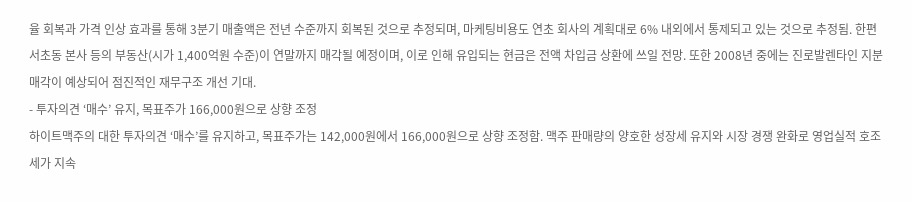율 회복과 가격 인상 효과를 통해 3분기 매출액은 전년 수준까지 회복된 것으로 추정되며, 마케팅비용도 연초 회사의 계획대로 6% 내외에서 통제되고 있는 것으로 추정됨. 한편 서초동 본사 등의 부동산(시가 1,400억원 수준)이 연말까지 매각될 예정이며, 이로 인해 유입되는 현금은 전액 차입금 상환에 쓰일 전망. 또한 2008년 중에는 진로발렌타인 지분 매각이 예상되어 점진적인 재무구조 개선 기대.
- 투자의견 ‘매수’ 유지, 목표주가 166,000원으로 상향 조정
하이트맥주의 대한 투자의견 ‘매수’를 유지하고, 목표주가는 142,000원에서 166,000원으로 상향 조정함. 맥주 판매량의 양호한 성장세 유지와 시장 경쟁 완화로 영업실적 호조세가 지속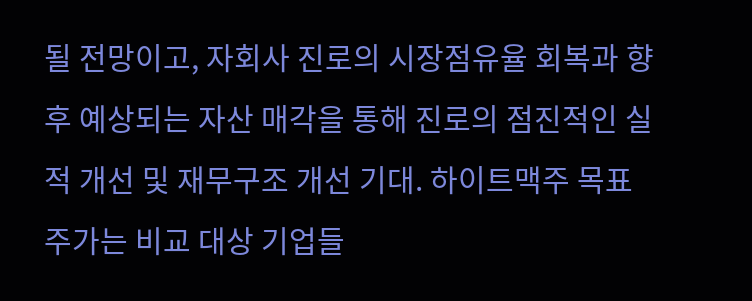될 전망이고, 자회사 진로의 시장점유율 회복과 향후 예상되는 자산 매각을 통해 진로의 점진적인 실적 개선 및 재무구조 개선 기대. 하이트맥주 목표주가는 비교 대상 기업들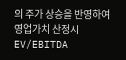의 주가 상승을 반영하여 영업가치 산정시 EV/EBITDA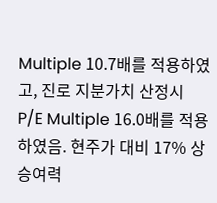Multiple 10.7배를 적용하였고, 진로 지분가치 산정시 P/E Multiple 16.0배를 적용하였음. 현주가 대비 17% 상승여력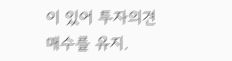이 있어 투자의견 매수를 유지.